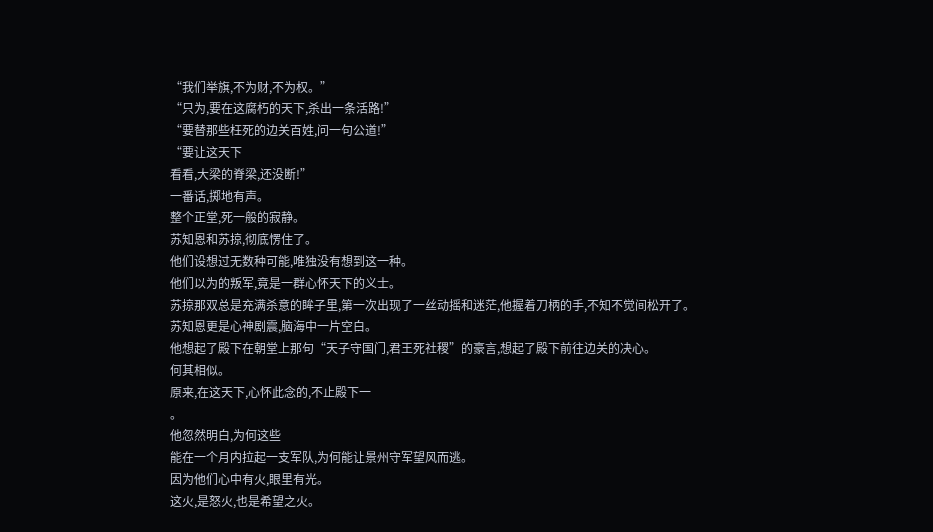“我们举旗,不为财,不为权。”
“只为,要在这腐朽的天下,杀出一条活路!”
“要替那些枉死的边关百姓,问一句公道!”
“要让这天下
看看,大梁的脊梁,还没断!”
一番话,掷地有声。
整个正堂,死一般的寂静。
苏知恩和苏掠,彻底愣住了。
他们设想过无数种可能,唯独没有想到这一种。
他们以为的叛军,竟是一群心怀天下的义士。
苏掠那双总是充满杀意的眸子里,第一次出现了一丝动摇和迷茫,他握着刀柄的手,不知不觉间松开了。
苏知恩更是心神剧震,脑海中一片空白。
他想起了殿下在朝堂上那句“天子守国门,君王死社稷”的豪言,想起了殿下前往边关的决心。
何其相似。
原来,在这天下,心怀此念的,不止殿下一
。
他忽然明白,为何这些
能在一个月内拉起一支军队,为何能让景州守军望风而逃。
因为他们心中有火,眼里有光。
这火,是怒火,也是希望之火。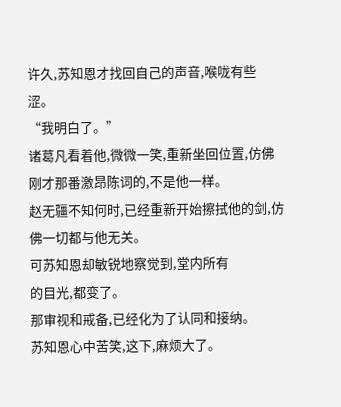许久,苏知恩才找回自己的声音,喉咙有些
涩。
“我明白了。”
诸葛凡看着他,微微一笑,重新坐回位置,仿佛刚才那番激昂陈词的,不是他一样。
赵无疆不知何时,已经重新开始擦拭他的剑,仿佛一切都与他无关。
可苏知恩却敏锐地察觉到,堂内所有
的目光,都变了。
那审视和戒备,已经化为了认同和接纳。
苏知恩心中苦笑,这下,麻烦大了。